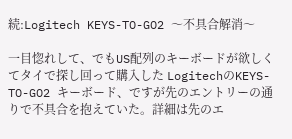続:Logitech KEYS-TO-GO2 〜不具合解消〜

一目惚れして、でもUS配列のキーボードが欲しくてタイで探し回って購入した LogitechのKEYS-TO-GO2 キーボード、ですが先のエントリーの通りで不具合を抱えていた。詳細は先のエ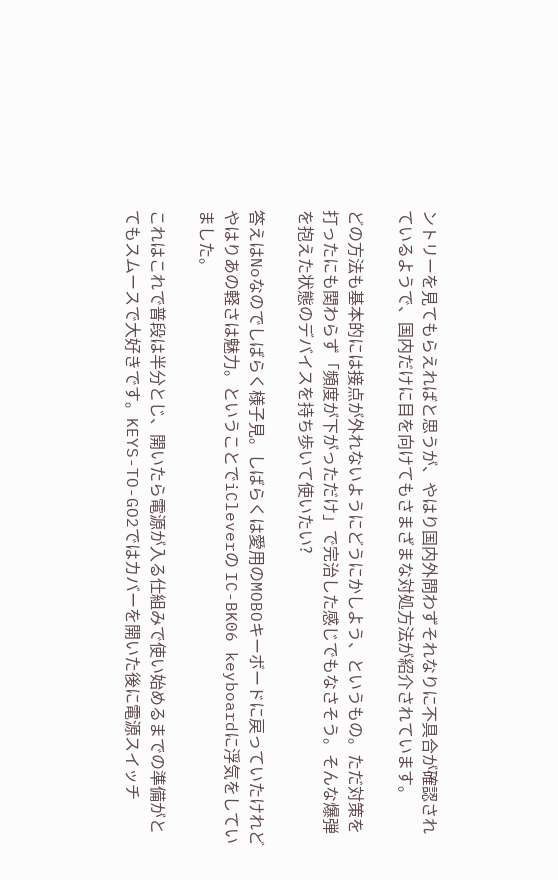ントリーを見てもらえればと思うが、やはり国内外問わずそれなりに不具合が確認されているようで、国内だけに目を向けてもさまざまな対処方法が紹介されています。

どの方法も基本的には接点が外れないようにどうにかしよう、というもの。ただ対策を打ったにも関わらず「頻度が下がっただけ」で完治した感じでもなさそう。そんな爆弾を抱えた状態のデバイスを持ち歩いて使いたい?

答えはNoなのでしばらく様子見。しばらくは愛用のMOBOキーボードに戻っていたけれどやはりあの軽さは魅力。ということでiCleverの IC-BK06 keyboardに浮気をしていました。

これはこれで普段は半分とじ、開いたら電源が入る仕組みで使い始めるまでの準備がとてもスムースで大好きです。KEYS-TO-GO2ではカバーを開いた後に電源スイッチ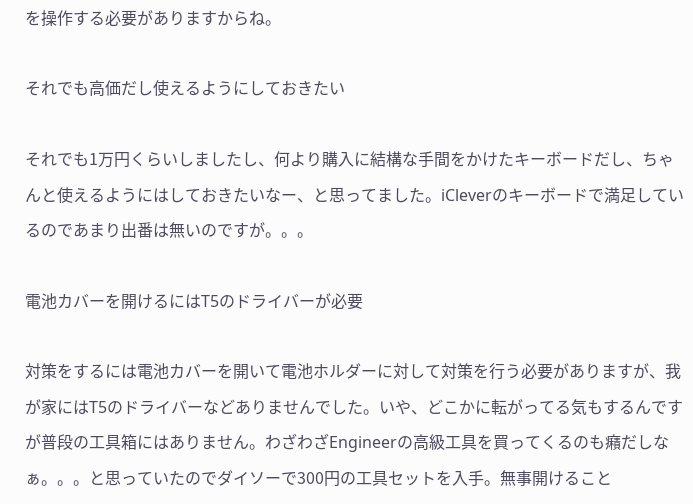を操作する必要がありますからね。

それでも高価だし使えるようにしておきたい

それでも1万円くらいしましたし、何より購入に結構な手間をかけたキーボードだし、ちゃんと使えるようにはしておきたいなー、と思ってました。iCleverのキーボードで満足しているのであまり出番は無いのですが。。。

電池カバーを開けるにはT5のドライバーが必要

対策をするには電池カバーを開いて電池ホルダーに対して対策を行う必要がありますが、我が家にはT5のドライバーなどありませんでした。いや、どこかに転がってる気もするんですが普段の工具箱にはありません。わざわざEngineerの高級工具を買ってくるのも癪だしなぁ。。。と思っていたのでダイソーで300円の工具セットを入手。無事開けること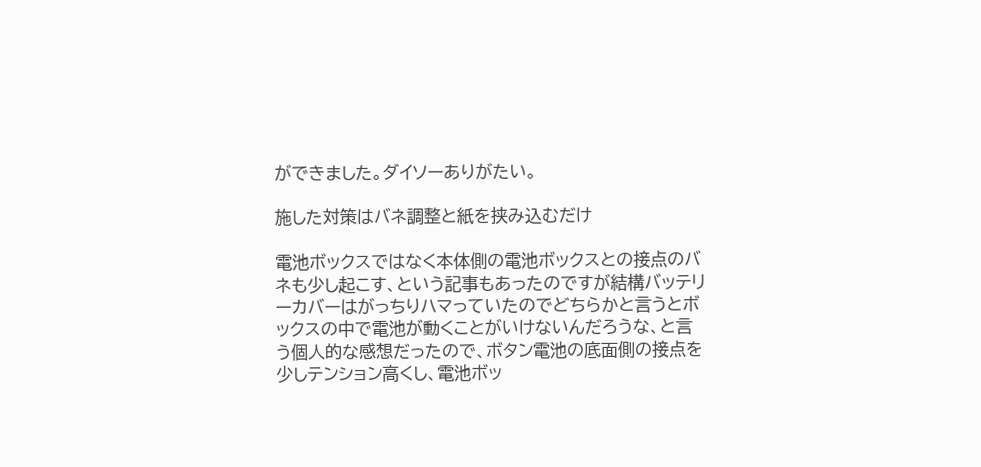ができました。ダイソーありがたい。

施した対策はバネ調整と紙を挟み込むだけ

電池ボックスではなく本体側の電池ボックスとの接点のバネも少し起こす、という記事もあったのですが結構バッテリーカバーはがっちりハマっていたのでどちらかと言うとボックスの中で電池が動くことがいけないんだろうな、と言う個人的な感想だったので、ボタン電池の底面側の接点を少しテンション高くし、電池ボッ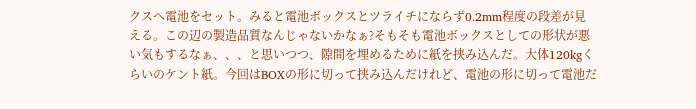クスへ電池をセット。みると電池ボックスとツライチにならず0.2mm程度の段差が見える。この辺の製造品質なんじゃないかなぁ?そもそも電池ボックスとしての形状が悪い気もするなぁ、、、と思いつつ、隙間を埋めるために紙を挟み込んだ。大体120kgくらいのケント紙。今回はBOXの形に切って挟み込んだけれど、電池の形に切って電池だ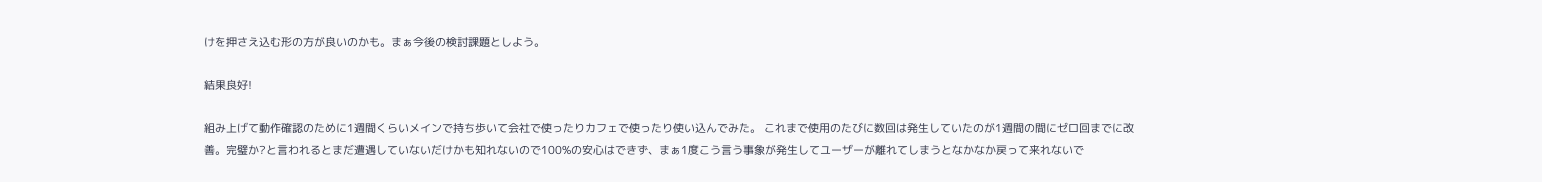けを押さえ込む形の方が良いのかも。まぁ今後の検討課題としよう。

結果良好!

組み上げて動作確認のために1週間くらいメインで持ち歩いて会社で使ったりカフェで使ったり使い込んでみた。 これまで使用のたびに数回は発生していたのが1週間の間にゼロ回までに改善。完璧か?と言われるとまだ遭遇していないだけかも知れないので100%の安心はできず、まぁ1度こう言う事象が発生してユーザーが離れてしまうとなかなか戻って来れないで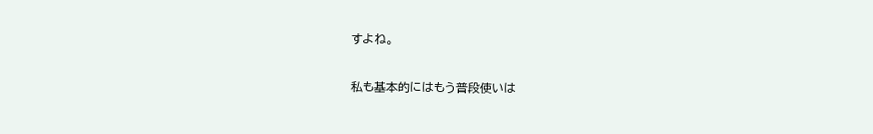すよね。

私も基本的にはもう普段使いは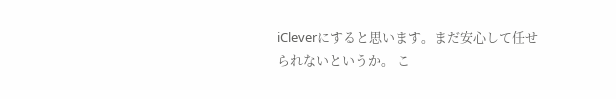iCleverにすると思います。まだ安心して任せられないというか。 こ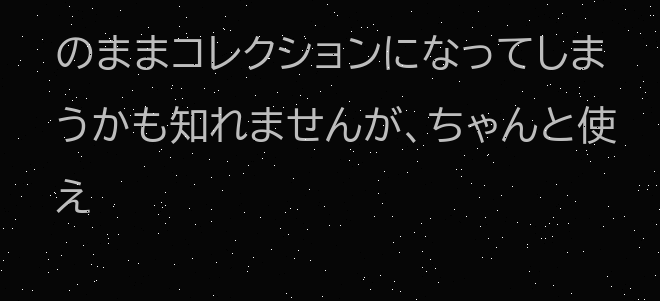のままコレクションになってしまうかも知れませんが、ちゃんと使え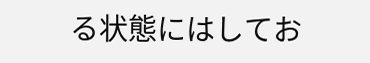る状態にはしてお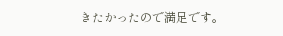きたかったので満足です。